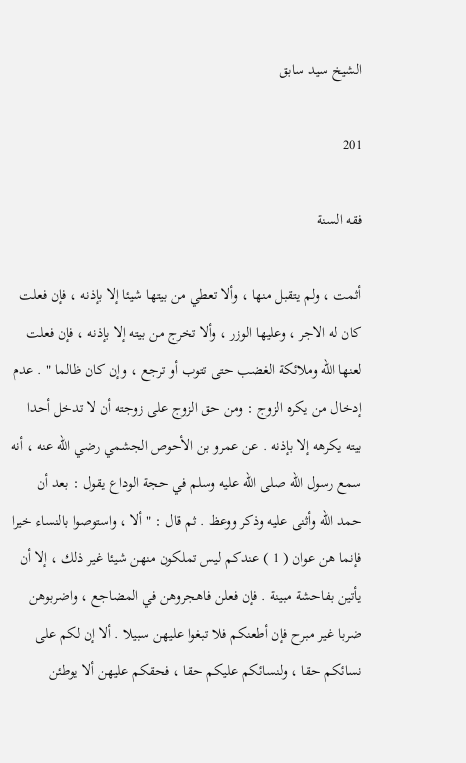الشيخ سيد سابق

201

فقه السنة

أثمت ، ولم يتقبل منها ، وألا تعطي من بيتها شيئا إلا بإذنه ، فإن فعلت كان له الاجر ، وعليها الوزر ، وألا تخرج من بيته إلا بإذنه ، فإن فعلت لعنها الله وملائكة الغضب حتى تتوب أو ترجع ، وإن كان ظالما " . عدم إدخال من يكره الزوج : ومن حق الزوج على زوجته أن لا تدخل أحدا بيته يكرهه إلا بإذنه . عن عمرو بن الأحوص الجشمي رضي الله عنه ، أنه سمع رسول الله صلى الله عليه وسلم في حجة الوداع يقول : بعد أن حمد الله وأثنى عليه وذكر ووعظ . ثم قال : " ألا ، واستوصوا بالنساء خيرا فإنما هن عوان ( 1 ) عندكم ليس تملكون منهن شيئا غير ذلك ، إلا أن يأتين بفاحشة مبينة . فإن فعلن فاهجروهن في المضاجع ، واضربوهن ضربا غير مبرح فإن أطعنكم فلا تبغوا عليهن سبيلا . ألا إن لكم على نسائكم حقا ، ولنسائكم عليكم حقا ، فحقكم عليهن ألا يوطئن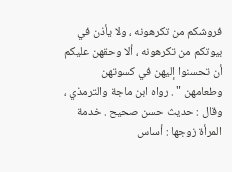فروشكم من تكرهونه ، ولا يأذن في بيوتكم من تكرهونه ، ألا وحقهن عليكم أن تحسنوا إليهن في كسوتهن وطعامهن " . رواه ابن ماجة والترمذي ، وقال : حديث حسن صحيح . خدمة المرأة زوجها : أساس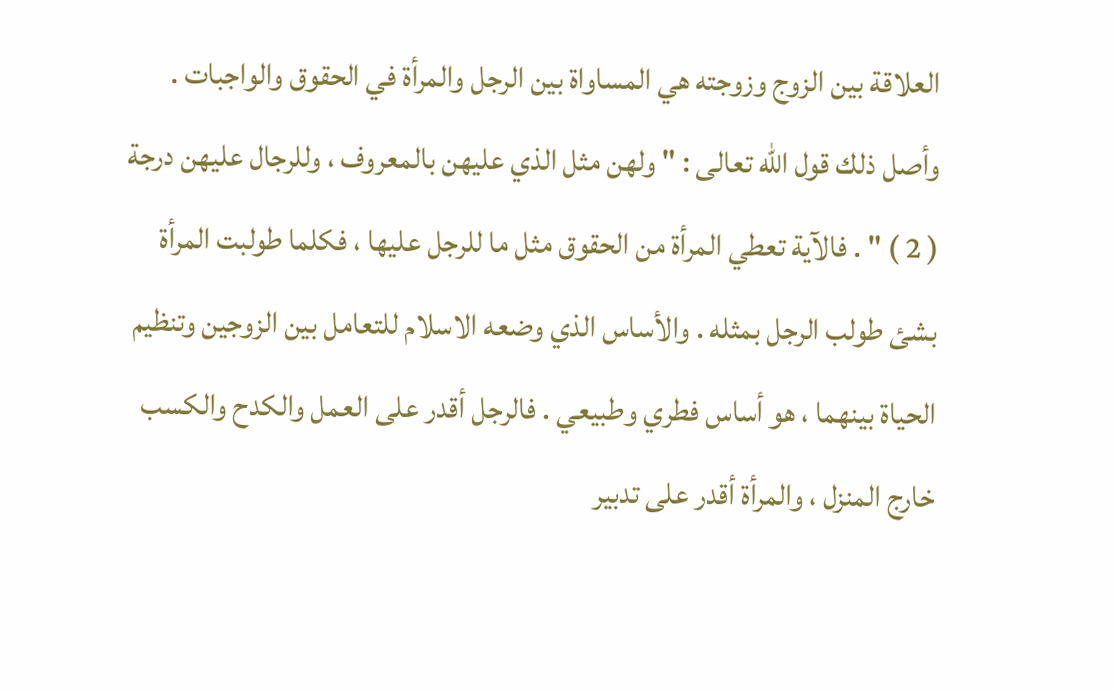العلاقة بين الزوج وزوجته هي المساواة بين الرجل والمرأة في الحقوق والواجبات . وأصل ذلك قول الله تعالى : " ولهن مثل الذي عليهن بالمعروف ، وللرجال عليهن درجة ( 2 ) " . فالآية تعطي المرأة من الحقوق مثل ما للرجل عليها ، فكلما طولبت المرأة بشئ طولب الرجل بمثله . والأساس الذي وضعه الاسلام للتعامل بين الزوجين وتنظيم الحياة بينهما ، هو أساس فطري وطبيعي . فالرجل أقدر على العمل والكدح والكسب خارج المنزل ، والمرأة أقدر على تدبير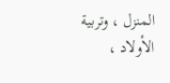المنزل ، وتربية الأولاد ،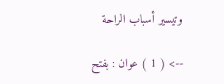وتيسير أسباب الراحة

--> ( 1 ) عوان : بفتح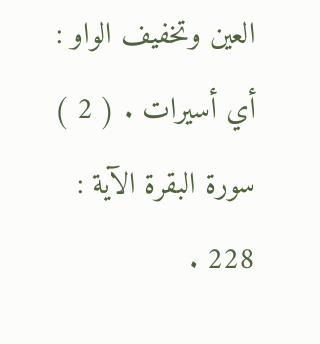العين وتخفيف الواو : أي أسيرات . ( 2 ) سورة البقرة الآية : 228 .